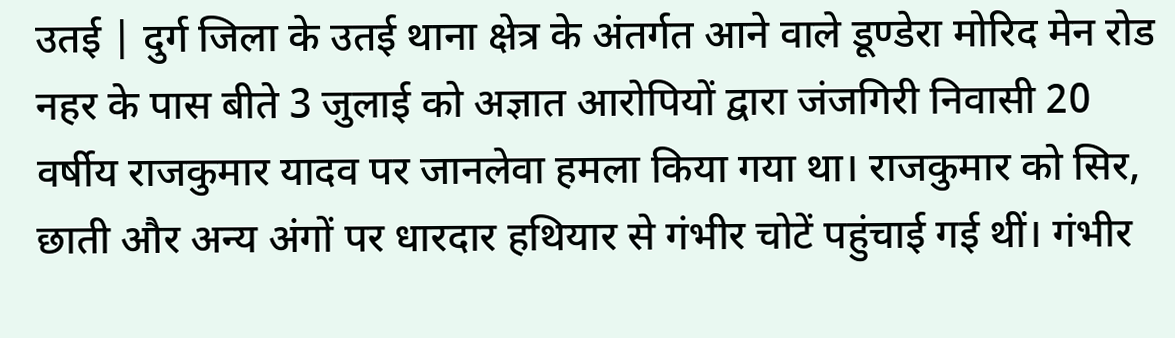उतई | दुर्ग जिला के उतई थाना क्षेत्र के अंतर्गत आने वाले डूण्डेरा मोरिद मेन रोड नहर के पास बीते 3 जुलाई को अज्ञात आरोपियों द्वारा जंजगिरी निवासी 20 वर्षीय राजकुमार यादव पर जानलेवा हमला किया गया था। राजकुमार को सिर, छाती और अन्य अंगों पर धारदार हथियार से गंभीर चोटें पहुंचाई गई थीं। गंभीर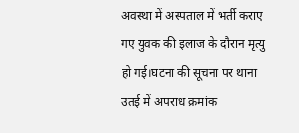अवस्था में अस्पताल में भर्ती कराए गए युवक की इलाज के दौरान मृत्यु हो गई।घटना की सूचना पर थाना उतई में अपराध क्रमांक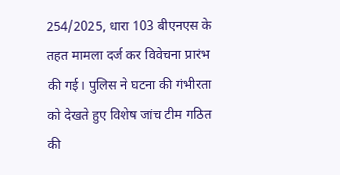254/2025, धारा 103 बीएनएस के तहत मामला दर्ज कर विवेचना प्रारंभ की गई। पुलिस ने घटना की गंभीरता को देखते हुए विशेष जांच टीम गठित की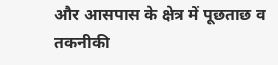और आसपास के क्षेत्र में पूछताछ व तकनीकी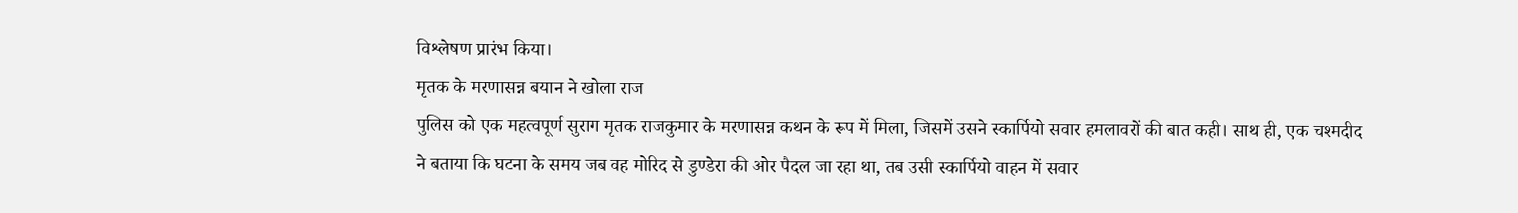विश्लेषण प्रारंभ किया।
मृतक के मरणासन्न बयान ने खोला राज
पुलिस को एक महत्वपूर्ण सुराग मृतक राजकुमार के मरणासन्न कथन के रूप में मिला, जिसमें उसने स्कार्पियो सवार हमलावरों की बात कही। साथ ही, एक चश्मदीद ने बताया कि घटना के समय जब वह मोरिद से डुण्डेरा की ओर पैदल जा रहा था, तब उसी स्कार्पियो वाहन में सवार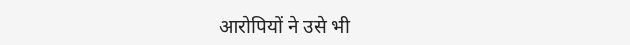आरोपियों ने उसे भी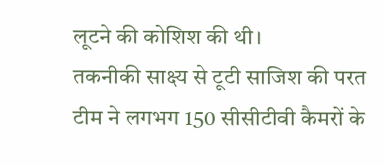लूटने की कोशिश की थी।
तकनीकी साक्ष्य से टूटी साजिश की परत
टीम ने लगभग 150 सीसीटीवी कैमरों के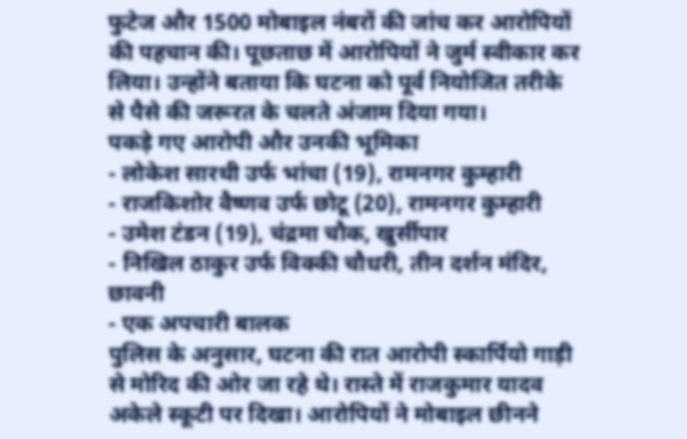फुटेज और 1500 मोबाइल नंबरों की जांच कर आरोपियों की पहचान की। पूछताछ में आरोपियों ने जुर्म स्वीकार कर लिया। उन्होंने बताया कि घटना को पूर्व नियोजित तरीके से पैसे की जरूरत के चलते अंजाम दिया गया।
पकड़े गए आरोपी और उनकी भूमिका
- लोकेश सारथी उर्फ भांचा (19), रामनगर कुम्हारी
- राजकिशोर वैष्णव उर्फ छोटू (20), रामनगर कुम्हारी
- उमेश टंडन (19), चंद्रमा चौक, खुर्सीपार
- निखिल ठाकुर उर्फ विक्की चौधरी, तीन दर्शन मंदिर, छावनी
- एक अपचारी बालक
पुलिस के अनुसार, घटना की रात आरोपी स्कार्पियो गाड़ी से मोरिद की ओर जा रहे थे। रास्ते में राजकुमार यादव अकेले स्कूटी पर दिखा। आरोपियों ने मोबाइल छीनने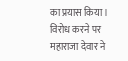का प्रयास किया। विरोध करने पर महाराजा देवार ने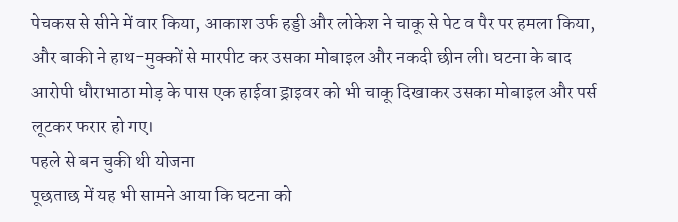पेचकस से सीने में वार किया, आकाश उर्फ हड्डी और लोकेश ने चाकू से पेट व पैर पर हमला किया, और बाकी ने हाथ-मुक्कों से मारपीट कर उसका मोबाइल और नकदी छीन ली। घटना के बाद आरोपी धौराभाठा मोड़ के पास एक हाईवा ड्राइवर को भी चाकू दिखाकर उसका मोबाइल और पर्स लूटकर फरार हो गए।
पहले से बन चुकी थी योजना
पूछताछ में यह भी सामने आया कि घटना को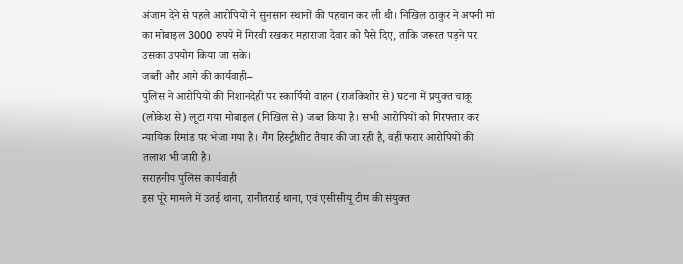अंजाम देने से पहले आरोपियों ने सुनसान स्थानों की पहचान कर ली थी। निखिल ठाकुर ने अपनी मां का मोबाइल 3000 रुपये में गिरवी रखकर महाराजा देवार को पैसे दिए, ताकि जरूरत पड़ने पर उसका उपयोग किया जा सके।
जब्ती और आगे की कार्यवाही–
पुलिस ने आरोपियों की निशानदेही पर स्कार्पियो वाहन (राजकिशोर से) घटना में प्रयुक्त चाकू (लोकेश से) लूटा गया मोबाइल (निखिल से) जब्त किया है। सभी आरोपियों को गिरफ्तार कर न्यायिक रिमांड पर भेजा गया है। गैंग हिस्ट्रीशीट तैयार की जा रही है, वहीं फरार आरोपियों की तलाश भी जारी है।
सराहनीय पुलिस कार्यवाही
इस पूरे मामले में उतई थाना, रानीतराई थाना, एवं एसीसीयू टीम की संयुक्त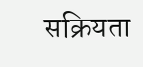सक्रियता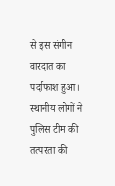से इस संगीन वारदात का पर्दाफाश हुआ। स्थानीय लोगों ने पुलिस टीम की तत्परता की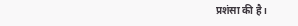प्रशंसा की है।